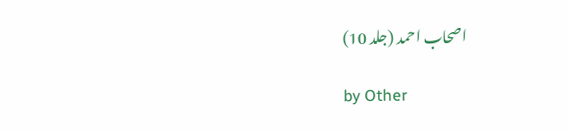اصحاب احمد (جلد 10)

by Other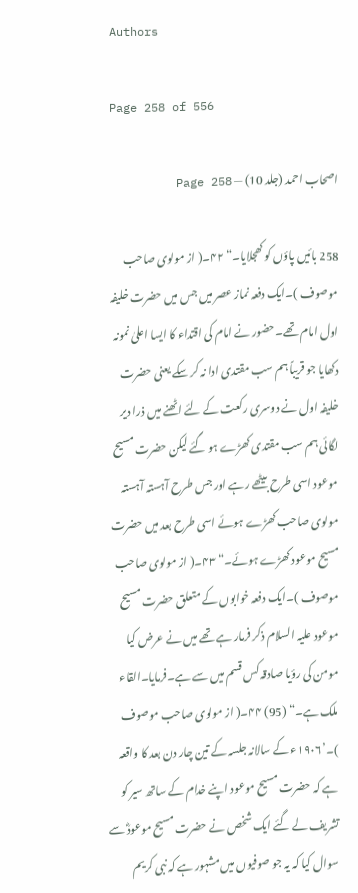Authors

Page 258 of 556

اصحاب احمد (جلد 10) — Page 258

258 بائیں پاؤں کو کھجلایا۔“ ۴۲۔( از مولوی صاحب موصوف )۔ایک دفعہ نماز عصر میں جس میں حضرت خلیفہ اول امام تھے۔حضور نے امام کی اقتداء کا ایسا اعلیٰ نمونہ دکھایا جو قریباً ہم سب مقتدی ادا نہ کر سکے یعنی حضرت خلیفہ اول نے دوسری رکعت کے لئے اٹھنے میں ذرا دیر لگائی ہم سب مقتدی کھڑے ہو گئے لیکن حضرت مسیح موعود اسی طرح بیٹھے رہے اور جس طرح آہستہ آہستہ مولوی صاحب کھڑے ہوئے اسی طرح بعد میں حضرت مسیح موعود کھڑے ہوئے۔“ ۴۳۔( از مولوی صاحب موصوف )۔ایک دفعہ خوابوں کے متعلق حضرت مسیح موعود علیہ السلام ذکر فرمار ہے تھے میں نے عرض کیا مومن کی رؤیا صادقہ کس قسم میں سے ہے۔فرمایا۔القاء ملک ہے۔“ (95) ۴۴۔( از مولوی صاحب موصوف )۔’۱۹۰۶ء کے سالانہ جلسہ کے تین چار دن بعد کا واقعہ ہے کہ حضرت مسیح موعود اپنے خدام کے ساتھ سیر کو تشریف لے گئے ایک شخص نے حضرت مسیح موعودؓ سے سوال کیا کہ یہ جو صوفیوں میں مشہور ہے کہ نبی کریم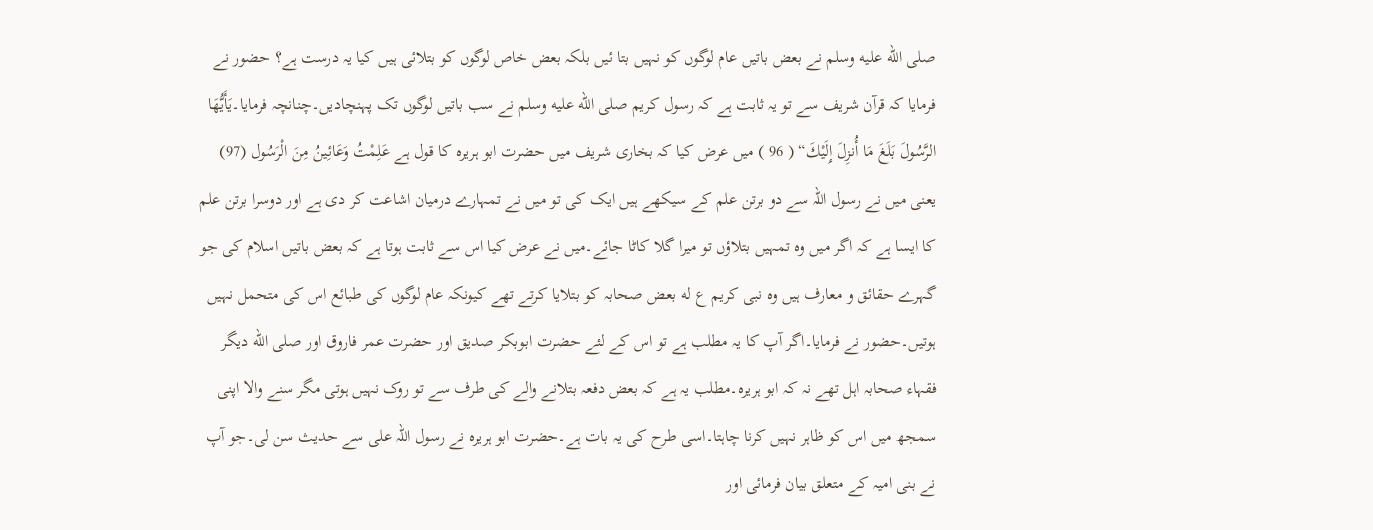صلى الله عليه وسلم نے بعض باتیں عام لوگوں کو نہیں بتا ئیں بلکہ بعض خاص لوگوں کو بتلائی ہیں کیا یہ درست ہے؟ حضور نے فرمایا کہ قرآن شریف سے تو یہ ثابت ہے کہ رسول کریم صلى الله عليه وسلم نے سب باتیں لوگوں تک پہنچادیں۔چنانچہ فرمایا۔يَأَيُّهَا الرَّسُولَ بَلَغَ مَا أُنزِلَ إِلَيْكَ“ ( 96 ) میں عرض کیا کہ بخاری شریف میں حضرت ابو ہریرہ کا قول ہے عَلِمْتُ وَعَائِينُ مِنَ الْرَسُول (97) یعنی میں نے رسول اللہ سے دو برتن علم کے سیکھے ہیں ایک کی تو میں نے تمہارے درمیان اشاعت کر دی ہے اور دوسرا برتن علم کا ایسا ہے کہ اگر میں وہ تمہیں بتلاؤں تو میرا گلا کاٹا جائے۔میں نے عرض کیا اس سے ثابت ہوتا ہے کہ بعض باتیں اسلام کی جو گہرے حقائق و معارف ہیں وہ نبی کریم ع له بعض صحابہ کو بتلایا کرتے تھے کیونکہ عام لوگوں کی طبائع اس کی متحمل نہیں ہوتیں۔حضور نے فرمایا۔اگر آپ کا یہ مطلب ہے تو اس کے لئے حضرت ابوبکر صدیق اور حضرت عمر فاروق اور صلى الله دیگر فقہاء صحابہ اہل تھے نہ کہ ابو ہریرہ۔مطلب یہ ہے کہ بعض دفعہ بتلانے والے کی طرف سے تو روک نہیں ہوتی مگر سنے والا اپنی سمجھ میں اس کو ظاہر نہیں کرنا چاہتا۔اسی طرح کی یہ بات ہے۔حضرت ابو ہریرہ نے رسول اللہ علی سے حدیث سن لی۔جو آپ نے بنی امیہ کے متعلق بیان فرمائی اور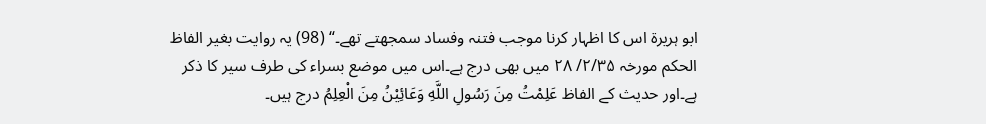ابو ہریرۃ اس کا اظہار کرنا موجب فتنہ وفساد سمجھتے تھے۔“ (98) یہ روایت بغیر الفاظ الحکم مورخہ ۲/۳۵/ ۲۸ میں بھی درج ہے۔اس میں موضع بسراء کی طرف سیر کا ذکر ہے۔اور حدیث کے الفاظ عَلِمْتُ مِنَ رَسُولِ اللَّهِ وَعَائِيْنُ مِنَ الْعِلِمُ درج ہیں۔